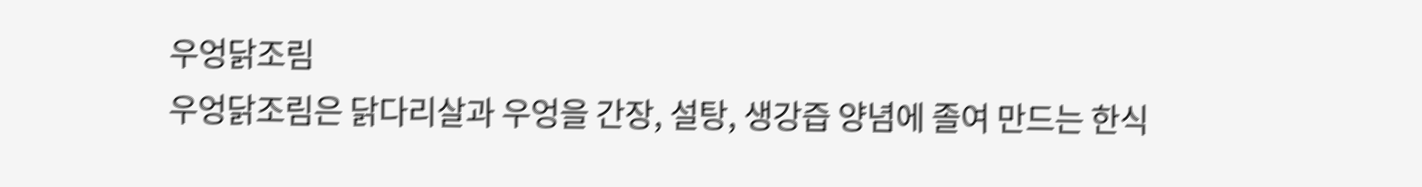우엉닭조림
우엉닭조림은 닭다리살과 우엉을 간장, 설탕, 생강즙 양념에 졸여 만드는 한식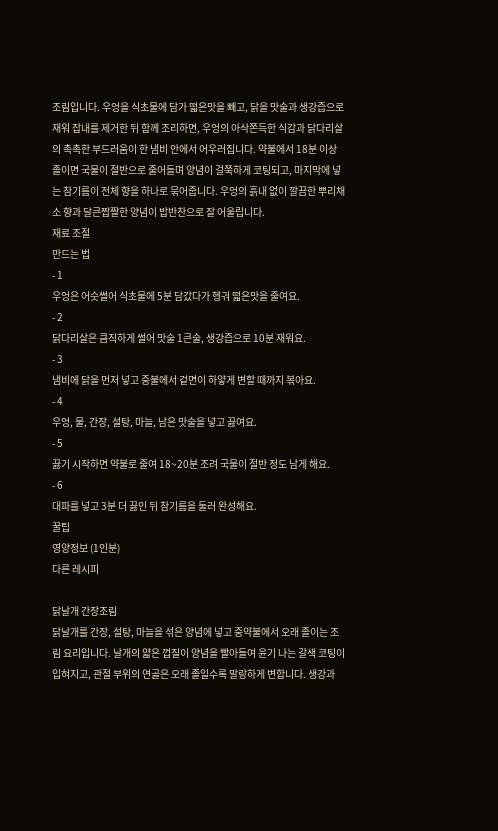조림입니다. 우엉을 식초물에 담가 떫은맛을 빼고, 닭을 맛술과 생강즙으로 재워 잡내를 제거한 뒤 함께 조리하면, 우엉의 아삭쫀득한 식감과 닭다리살의 촉촉한 부드러움이 한 냄비 안에서 어우러집니다. 약불에서 18분 이상 졸이면 국물이 절반으로 줄어들며 양념이 걸쭉하게 코팅되고, 마지막에 넣는 참기름이 전체 향을 하나로 묶어줍니다. 우엉의 흙내 없이 깔끔한 뿌리채소 향과 달큰짭짤한 양념이 밥반찬으로 잘 어울립니다.
재료 조절
만드는 법
- 1
우엉은 어슷썰어 식초물에 5분 담갔다가 헹궈 떫은맛을 줄여요.
- 2
닭다리살은 큼직하게 썰어 맛술 1큰술, 생강즙으로 10분 재워요.
- 3
냄비에 닭을 먼저 넣고 중불에서 겉면이 하얗게 변할 때까지 볶아요.
- 4
우엉, 물, 간장, 설탕, 마늘, 남은 맛술을 넣고 끓여요.
- 5
끓기 시작하면 약불로 줄여 18~20분 조려 국물이 절반 정도 남게 해요.
- 6
대파를 넣고 3분 더 끓인 뒤 참기름을 둘러 완성해요.
꿀팁
영양정보 (1인분)
다른 레시피

닭날개 간장조림
닭날개를 간장, 설탕, 마늘을 섞은 양념에 넣고 중약불에서 오래 졸이는 조림 요리입니다. 날개의 얇은 껍질이 양념을 빨아들여 윤기 나는 갈색 코팅이 입혀지고, 관절 부위의 연골은 오래 졸일수록 말랑하게 변합니다. 생강과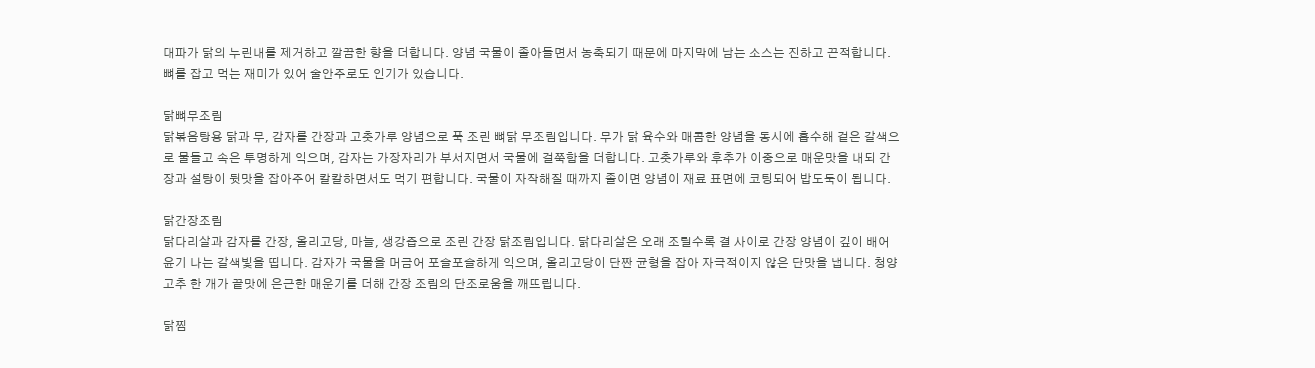대파가 닭의 누린내를 제거하고 깔끔한 향을 더합니다. 양념 국물이 졸아들면서 농축되기 때문에 마지막에 남는 소스는 진하고 끈적합니다. 뼈를 잡고 먹는 재미가 있어 술안주로도 인기가 있습니다.

닭뼈무조림
닭볶음탕용 닭과 무, 감자를 간장과 고춧가루 양념으로 푹 조린 뼈닭 무조림입니다. 무가 닭 육수와 매콤한 양념을 동시에 흡수해 겉은 갈색으로 물들고 속은 투명하게 익으며, 감자는 가장자리가 부서지면서 국물에 걸쭉함을 더합니다. 고춧가루와 후추가 이중으로 매운맛을 내되 간장과 설탕이 뒷맛을 잡아주어 칼칼하면서도 먹기 편합니다. 국물이 자작해질 때까지 졸이면 양념이 재료 표면에 코팅되어 밥도둑이 됩니다.

닭간장조림
닭다리살과 감자를 간장, 올리고당, 마늘, 생강즙으로 조린 간장 닭조림입니다. 닭다리살은 오래 조릴수록 결 사이로 간장 양념이 깊이 배어 윤기 나는 갈색빛을 띱니다. 감자가 국물을 머금어 포슬포슬하게 익으며, 올리고당이 단짠 균형을 잡아 자극적이지 않은 단맛을 냅니다. 청양고추 한 개가 끝맛에 은근한 매운기를 더해 간장 조림의 단조로움을 깨뜨립니다.

닭찜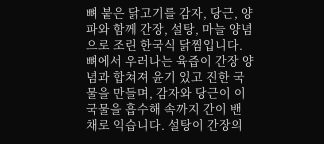뼈 붙은 닭고기를 감자, 당근, 양파와 함께 간장, 설탕, 마늘 양념으로 조린 한국식 닭찜입니다. 뼈에서 우러나는 육즙이 간장 양념과 합쳐져 윤기 있고 진한 국물을 만들며, 감자와 당근이 이 국물을 흡수해 속까지 간이 밴 채로 익습니다. 설탕이 간장의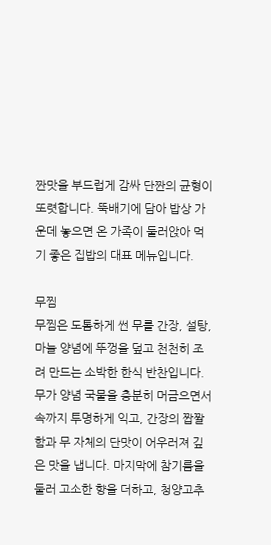짠맛을 부드럽게 감싸 단짠의 균형이 또렷합니다. 뚝배기에 담아 밥상 가운데 놓으면 온 가족이 둘러앉아 먹기 좋은 집밥의 대표 메뉴입니다.

무찜
무찜은 도톰하게 썬 무를 간장, 설탕, 마늘 양념에 뚜껑을 덮고 천천히 조려 만드는 소박한 한식 반찬입니다. 무가 양념 국물을 충분히 머금으면서 속까지 투명하게 익고, 간장의 짭짤함과 무 자체의 단맛이 어우러져 깊은 맛을 냅니다. 마지막에 참기름을 둘러 고소한 향을 더하고, 청양고추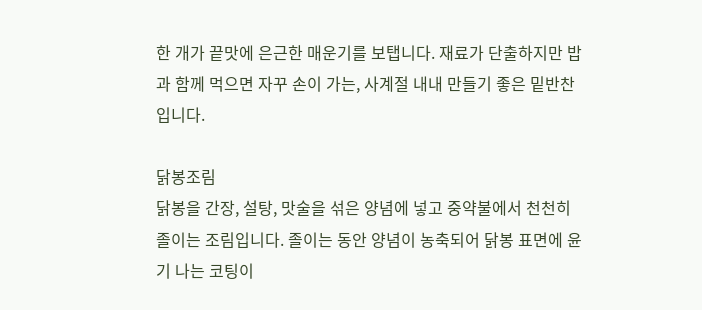한 개가 끝맛에 은근한 매운기를 보탭니다. 재료가 단출하지만 밥과 함께 먹으면 자꾸 손이 가는, 사계절 내내 만들기 좋은 밑반찬입니다.

닭봉조림
닭봉을 간장, 설탕, 맛술을 섞은 양념에 넣고 중약불에서 천천히 졸이는 조림입니다. 졸이는 동안 양념이 농축되어 닭봉 표면에 윤기 나는 코팅이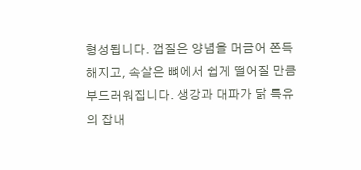형성됩니다. 껍질은 양념을 머금어 쫀득해지고, 속살은 뼈에서 쉽게 떨어질 만큼 부드러워집니다. 생강과 대파가 닭 특유의 잡내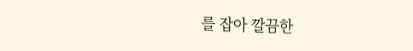를 잡아 깔끔한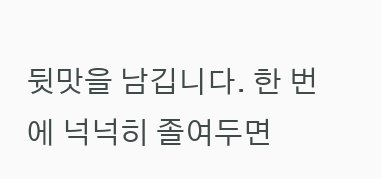뒷맛을 남깁니다. 한 번에 넉넉히 졸여두면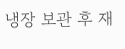냉장 보관 후 재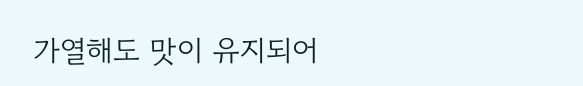가열해도 맛이 유지되어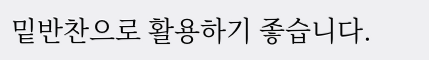밑반찬으로 활용하기 좋습니다.